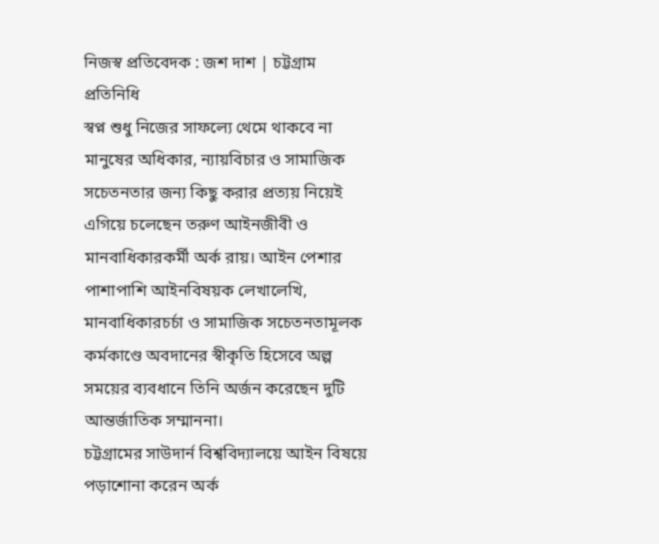নিজস্ব প্রতিবেদক : জশ দাশ | চট্টগ্রাম প্রতিনিধি
স্বপ্ন শুধু নিজের সাফল্যে থেমে থাকবে না মানুষের অধিকার, ন্যায়বিচার ও সামাজিক সচেতনতার জন্য কিছু করার প্রত্যয় নিয়েই এগিয়ে চলেছেন তরুণ আইনজীবী ও মানবাধিকারকর্মী অর্ক রায়। আইন পেশার পাশাপাশি আইনবিষয়ক লেখালেখি, মানবাধিকারচর্চা ও সামাজিক সচেতনতামূলক কর্মকাণ্ডে অবদানের স্বীকৃতি হিসেবে অল্প সময়ের ব্যবধানে তিনি অর্জন করেছেন দুটি আন্তর্জাতিক সম্মাননা।
চট্টগ্রামের সাউদার্ন বিশ্ববিদ্যালয়ে আইন বিষয়ে পড়াশোনা করেন অর্ক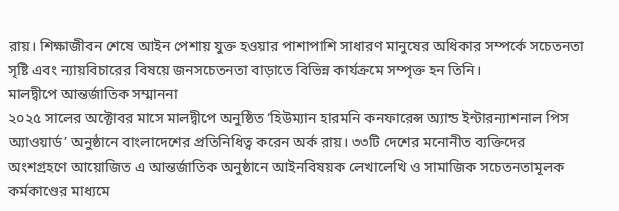রায়। শিক্ষাজীবন শেষে আইন পেশায় যুক্ত হওয়ার পাশাপাশি সাধারণ মানুষের অধিকার সম্পর্কে সচেতনতা সৃষ্টি এবং ন্যায়বিচারের বিষয়ে জনসচেতনতা বাড়াতে বিভিন্ন কার্যক্রমে সম্পৃক্ত হন তিনি।
মালদ্বীপে আন্তর্জাতিক সম্মাননা
২০২৫ সালের অক্টোবর মাসে মালদ্বীপে অনুষ্ঠিত ‘হিউম্যান হারমনি কনফারেন্স অ্যান্ড ইন্টারন্যাশনাল পিস অ্যাওয়ার্ড’ অনুষ্ঠানে বাংলাদেশের প্রতিনিধিত্ব করেন অর্ক রায়। ৩৩টি দেশের মনোনীত ব্যক্তিদের অংশগ্রহণে আয়োজিত এ আন্তর্জাতিক অনুষ্ঠানে আইনবিষয়ক লেখালেখি ও সামাজিক সচেতনতামূলক কর্মকাণ্ডের মাধ্যমে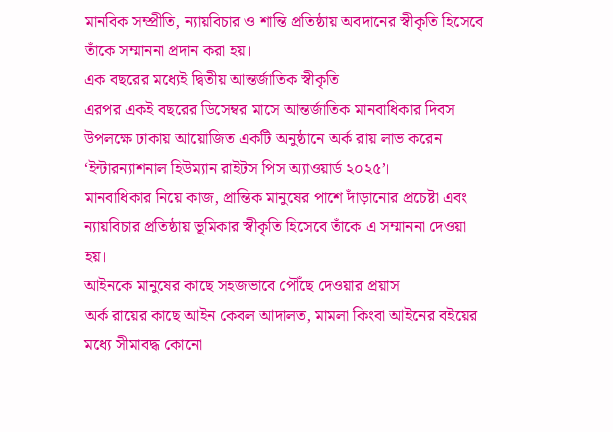মানবিক সম্প্রীতি, ন্যায়বিচার ও শান্তি প্রতিষ্ঠায় অবদানের স্বীকৃতি হিসেবে তাঁকে সম্মাননা প্রদান করা হয়।
এক বছরের মধ্যেই দ্বিতীয় আন্তর্জাতিক স্বীকৃতি
এরপর একই বছরের ডিসেম্বর মাসে আন্তর্জাতিক মানবাধিকার দিবস উপলক্ষে ঢাকায় আয়োজিত একটি অনুষ্ঠানে অর্ক রায় লাভ করেন ‘ইন্টারন্যাশনাল হিউম্যান রাইটস পিস অ্যাওয়ার্ড ২০২৫’।
মানবাধিকার নিয়ে কাজ, প্রান্তিক মানুষের পাশে দাঁড়ানোর প্রচেষ্টা এবং ন্যায়বিচার প্রতিষ্ঠায় ভূমিকার স্বীকৃতি হিসেবে তাঁকে এ সম্মাননা দেওয়া হয়।
আইনকে মানুষের কাছে সহজভাবে পৌঁছে দেওয়ার প্রয়াস
অর্ক রায়ের কাছে আইন কেবল আদালত, মামলা কিংবা আইনের বইয়ের মধ্যে সীমাবদ্ধ কোনো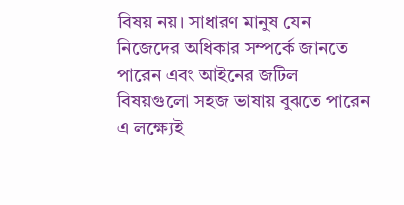বিষয় নয়। সাধারণ মানুষ যেন নিজেদের অধিকার সম্পর্কে জানতে পারেন এবং আইনের জটিল বিষয়গুলো সহজ ভাষায় বুঝতে পারেন এ লক্ষ্যেই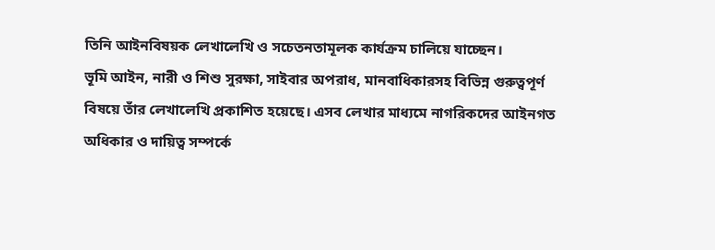তিনি আইনবিষয়ক লেখালেখি ও সচেতনতামূলক কার্যক্রম চালিয়ে যাচ্ছেন।
ভূমি আইন, নারী ও শিশু সুরক্ষা, সাইবার অপরাধ, মানবাধিকারসহ বিভিন্ন গুরুত্বপূর্ণ বিষয়ে তাঁর লেখালেখি প্রকাশিত হয়েছে। এসব লেখার মাধ্যমে নাগরিকদের আইনগত অধিকার ও দায়িত্ব সম্পর্কে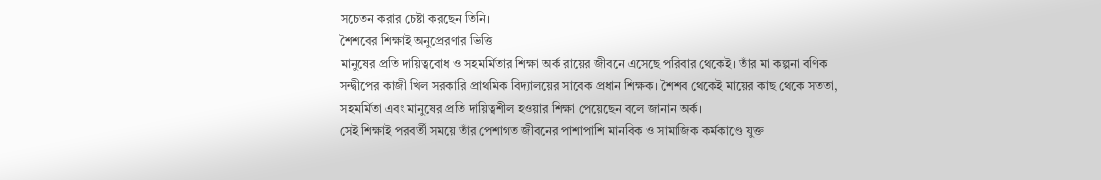সচেতন করার চেষ্টা করছেন তিনি।
শৈশবের শিক্ষাই অনুপ্রেরণার ভিত্তি
মানুষের প্রতি দায়িত্ববোধ ও সহমর্মিতার শিক্ষা অর্ক রায়ের জীবনে এসেছে পরিবার থেকেই। তাঁর মা কল্পনা বণিক সন্দ্বীপের কাজী খিল সরকারি প্রাথমিক বিদ্যালয়ের সাবেক প্রধান শিক্ষক। শৈশব থেকেই মায়ের কাছ থেকে সততা, সহমর্মিতা এবং মানুষের প্রতি দায়িত্বশীল হওয়ার শিক্ষা পেয়েছেন বলে জানান অর্ক।
সেই শিক্ষাই পরবর্তী সময়ে তাঁর পেশাগত জীবনের পাশাপাশি মানবিক ও সামাজিক কর্মকাণ্ডে যুক্ত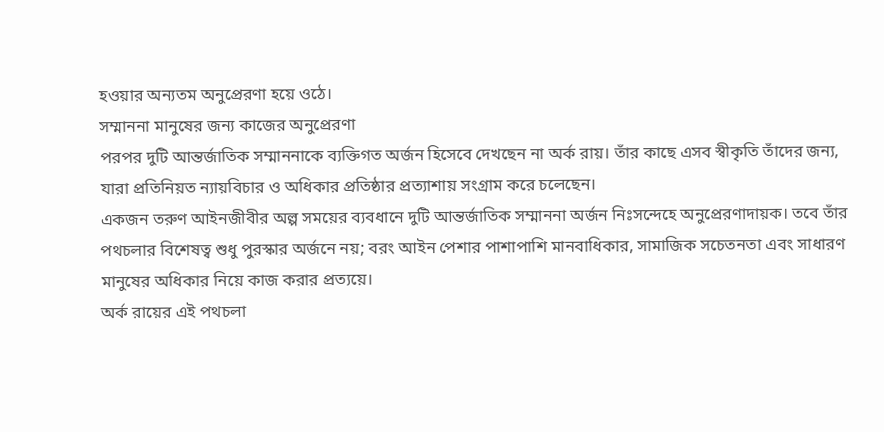হওয়ার অন্যতম অনুপ্রেরণা হয়ে ওঠে।
সম্মাননা মানুষের জন্য কাজের অনুপ্রেরণা
পরপর দুটি আন্তর্জাতিক সম্মাননাকে ব্যক্তিগত অর্জন হিসেবে দেখছেন না অর্ক রায়। তাঁর কাছে এসব স্বীকৃতি তাঁদের জন্য, যারা প্রতিনিয়ত ন্যায়বিচার ও অধিকার প্রতিষ্ঠার প্রত্যাশায় সংগ্রাম করে চলেছেন।
একজন তরুণ আইনজীবীর অল্প সময়ের ব্যবধানে দুটি আন্তর্জাতিক সম্মাননা অর্জন নিঃসন্দেহে অনুপ্রেরণাদায়ক। তবে তাঁর পথচলার বিশেষত্ব শুধু পুরস্কার অর্জনে নয়; বরং আইন পেশার পাশাপাশি মানবাধিকার, সামাজিক সচেতনতা এবং সাধারণ মানুষের অধিকার নিয়ে কাজ করার প্রত্যয়ে।
অর্ক রায়ের এই পথচলা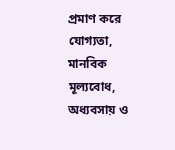প্রমাণ করে যোগ্যতা, মানবিক মূল্যবোধ, অধ্যবসায় ও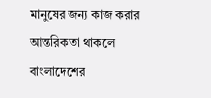মানুষের জন্য কাজ করার আন্তরিকতা থাকলে বাংলাদেশের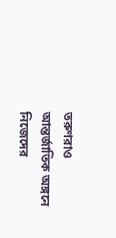তরুণরাও আন্তর্জাতিক অঙ্গনে নিজেদের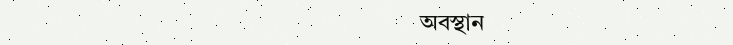অবস্থান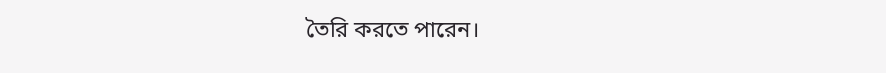তৈরি করতে পারেন।